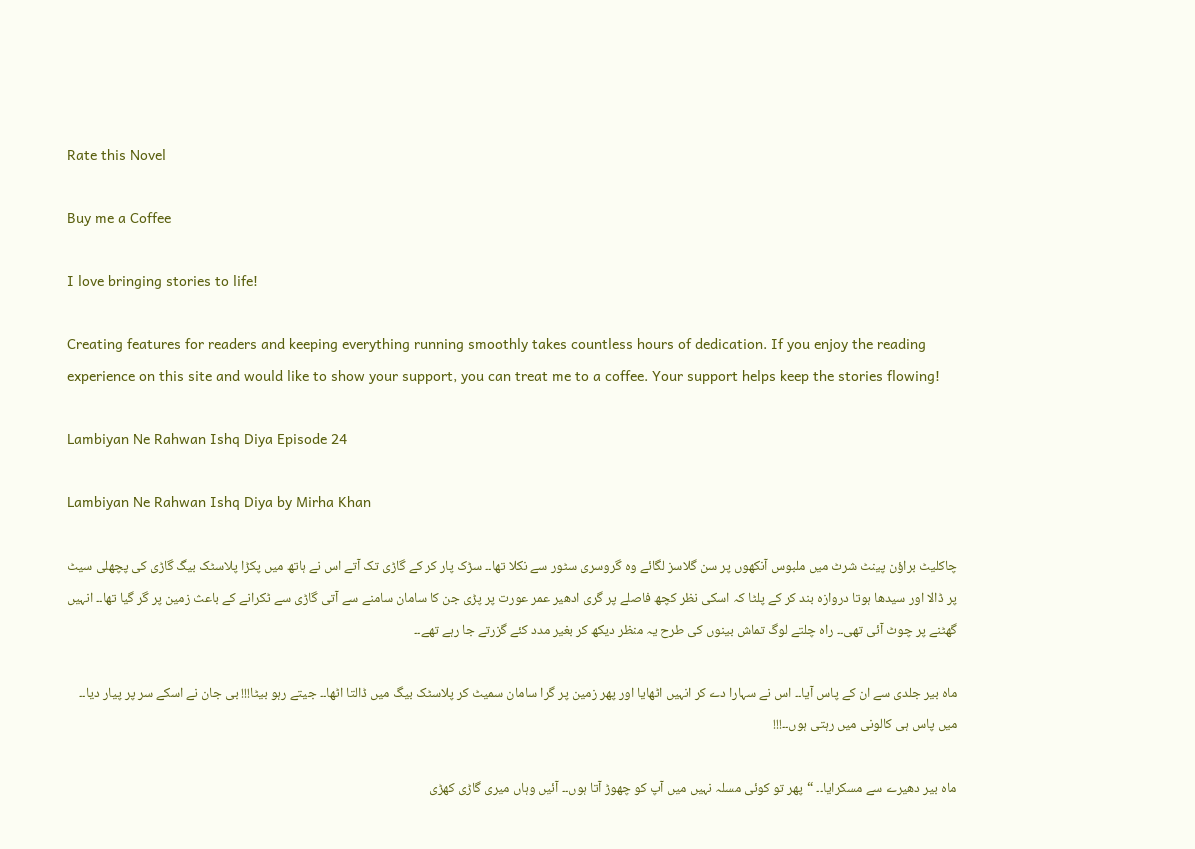Rate this Novel

Buy me a Coffee

I love bringing stories to life!

Creating features for readers and keeping everything running smoothly takes countless hours of dedication. If you enjoy the reading experience on this site and would like to show your support, you can treat me to a coffee. Your support helps keep the stories flowing!

Lambiyan Ne Rahwan Ishq Diya Episode 24

Lambiyan Ne Rahwan Ishq Diya by Mirha Khan

چاکلیٹ براؤن پینٹ شرٹ میں ملبوس آنکھوں پر سن گلاسز لگائے وه گروسری سٹور سے نکلا تھا۔۔ سڑک پار کر کے گاڑی تک آتے اس نے ہاتھ میں پکڑا پلاسٹک بیگ گاڑی کی پچھلی سیٹ پر ڈالا اور سیدھا ہوتا دروازه بند کر کے پلٹا کہ اسکی نظر کچھ فاصلے پر گری ادھیر عمر عورت پر پڑی جن کا سامان سامنے سے آتی گاڑی سے ٹکرانے کے باعث زمین پر گر گیا تھا۔۔ انہیں گھٹنے پر چوٹ آئی تھی۔۔ راہ چلتے لوگ تماش بینوں کی طرح یہ منظر دیکھ کر بغیر مدد کئے گزرتے جا رہے تھے۔۔

ماہ بیر جلدی سے ان کے پاس آیا۔۔ اس نے سہارا دے کر انہیں اٹھایا اور پھر زمین پر گرا سامان سمیٹ کر پلاسٹک بیگ میں ڈالتا اٹھا۔۔ جیتے رہو بیٹا!!! بی جان نے اسکے سر پر پیار دیا۔۔ میں پاس ہی کالونی میں رہتی ہوں۔۔!!!

ماہ بیر دھیرے سے مسكرایا۔۔ “پھر تو کوئی مسلہ نہیں میں آپ کو چھوڑ آتا ہوں۔۔ آئیں وہاں میری گاڑی کھڑی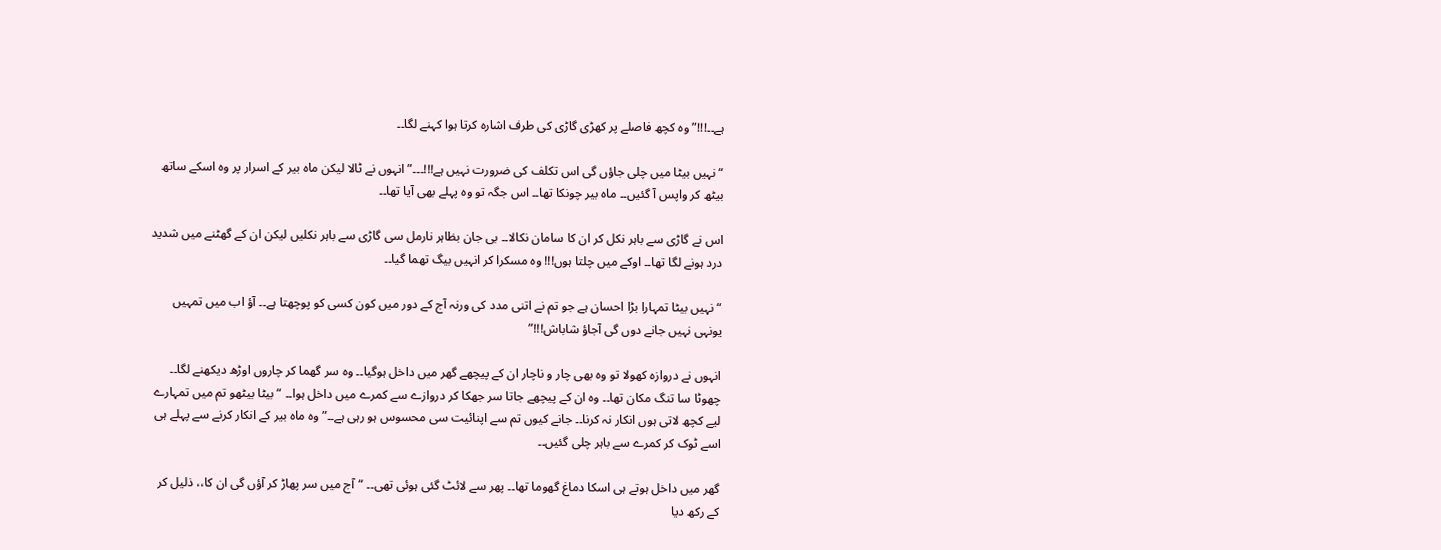ہے۔۔!!!” وہ کچھ فاصلے پر کھڑی گاڑی کی طرف اشارہ کرتا ہوا کہنے لگا۔۔

“نہیں بیٹا میں چلی جاؤں گی اس تكلف کی ضرورت نہیں ہے!!!۔۔۔” انہوں نے ٹالا لیکن ماہ بیر کے اسرار پر وه اسکے ساتھ بیٹھ کر واپس آ گئیں۔۔ ماہ بیر چونکا تھا۔۔ اس جگہ تو وه پہلے بھی آیا تھا۔۔

اس نے گاڑی سے باہر نکل کر ان کا سامان نکالا۔۔ بی جان بظاہر نارمل سی گاڑی سے باہر نکلیں لیکن ان کے گھٹنے میں شدید درد ہونے لگا تھا۔۔ اوکے میں چلتا ہوں!!! وه مسکرا کر انہیں بیگ تهما گیا۔۔

“نہیں بیٹا تمہارا بڑا احسان ہے جو تم نے اتنی مدد کی ورنہ آج کے دور میں کون کسی کو پوچھتا ہے۔۔ آؤ اب میں تمہیں یونہی نہیں جانے دوں گی آجاؤ شاباش!!!”

انہوں نے دروازه کھولا تو وه بھی چار و ناچار ان کے پیچھے گھر میں داخل ہوگیا۔۔ وه سر گھما کر چاروں اوڑھ دیکھنے لگا۔۔ چھوٹا سا تنگ مکان تھا۔۔ وه ان کے پیچھے جاتا سر جھکا کر دروازے سے کمرے میں داخل ہوا۔۔ “بیٹا بیٹھو تم میں تمہارے لیے کچھ لاتی ہوں انکار نہ کرنا۔۔ جانے کیوں تم سے اپنائیت سی محسوس ہو رہی ہے۔۔” وه ماہ بیر کے انکار کرنے سے پہلے ہی اسے ٹوک کر کمرے سے باہر چلی گئیں۔۔

گھر میں داخل ہوتے ہی اسکا دماغ گھوما تھا۔۔ پھر سے لائٹ گئی ہوئی تھی۔۔ “آج میں سر پھاڑ کر آؤں گی ان کا،، ذلیل کر کے رکھ دیا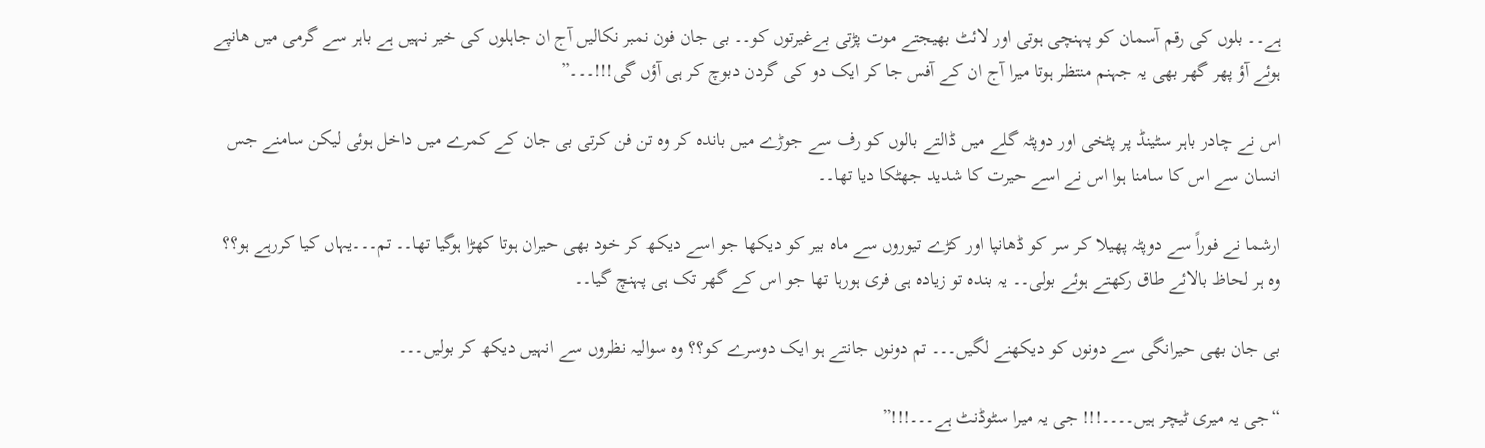ہے۔۔ بلوں کی رقم آسمان کو پہنچی ہوتی اور لائٹ بھیجتے موت پڑتی بےغیرتوں کو۔۔ بی جان فون نمبر نكالیں آج ان جاہلوں کی خیر نہیں ہے باہر سے گرمی میں هانپے ہوئے آؤ پھر گھر بھی یہ جہنم منتظر ہوتا میرا آج ان کے آفس جا کر ایک دو کی گردن دبوچ کر ہی آؤں گی!!!۔۔۔”

اس نے چادر باہر سٹینڈ پر پٹخی اور دوپٹہ گلے میں ڈالتے بالوں کو رف سے جوڑے میں باندہ کر وه تن فن کرتی بی جان کے کمرے میں داخل ہوئی لیکن سامنے جس انسان سے اس کا سامنا ہوا اس نے اسے حیرت کا شدید جھٹکا دیا تھا۔۔

ارشما نے فوراً سے دوپٹہ پھیلا کر سر کو ڈهانپا اور کڑے تیوروں سے ماہ بیر کو دیکھا جو اسے دیکھ کر خود بھی حیران ہوتا کھڑا ہوگیا تھا۔۔ تم۔۔۔یہاں کیا کررہے ہو؟؟ وه ہر لحاظ بالائے طاق رکھتے ہوئے بولی۔۔ یہ بندہ تو زیادہ ہی فری ہورہا تھا جو اس کے گھر تک ہی پہنچ گیا۔۔

بی جان بھی حیرانگی سے دونوں کو دیکھنے لگیں۔۔۔ تم دونوں جانتے ہو ایک دوسرے کو؟؟ وه سوالیہ نظروں سے انہیں دیکھ کر بولیں۔۔۔

“جی یہ میری ٹیچر ہیں۔۔۔۔!!! جی یہ میرا سٹوڈنٹ ہے۔۔۔!!!”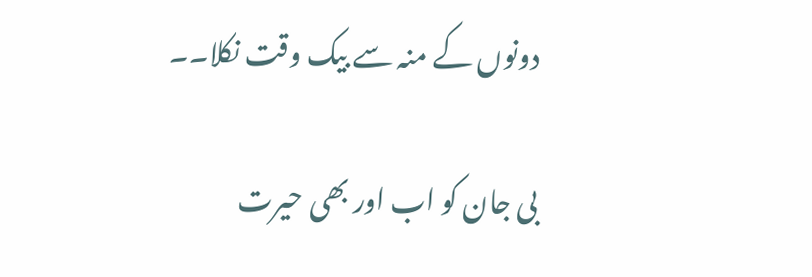دونوں کے منہ سے بیک وقت نکلا۔۔

بی جان کو اب اور بھی حیرت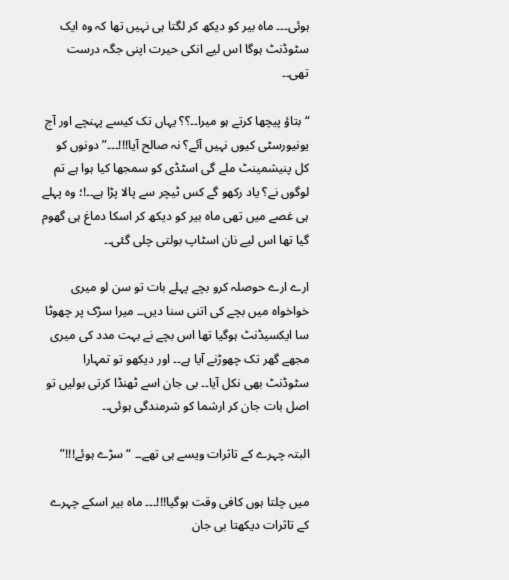ہوئی۔۔۔ ماہ بیر کو دیکھ کر لگتا ہی نہیں تھا کہ وه ایک سٹوڈنٹ ہوگا اس لیے انکی حیرت اپنی جگہ درست تھی۔۔

“بتاؤ پیچھا کرتے ہو میرا۔۔؟؟ یہاں تک کیسے پہنچے اور آج یونیورسٹی کیوں نہیں آئے؟ نہ صالح آیا!!!۔۔۔” دونوں کو کل پنیشمینٹ ملے گی اسٹڈی کو سمجھا کیا ہوا ہے تم لوگوں نے؟ یاد رکھو گے کس ٹیچر سے پالا پڑا ہے۔۔!؛ وه پہلے ہی غصے میں تھی ماہ بیر کو دیکھ کر اسکا دماغ ہی گھوم گیا تھا اس لیے نان اسٹاپ بولتی چلی گئی۔۔

ارے ارے حوصلہ کرو بچے پہلے بات تو سن لو میری خواخواہ میں بچے کی اتنی سنا دیں۔۔ میرا سڑک پر چھوٹا سا ایکسیڈنٹ ہوگیا تھا اس بچے نے بہت مدد کی میری مجھے گھر تک چھوڑنے آیا ہے۔۔ اور دیکھو تو تمہارا سٹوڈنٹ بھی نکل آیا۔۔ بی جان اسے ٹھنڈا کرتی بولیں تو اصل بات جان کر ارشما کو شرمندگی ہوئی۔۔

البتہ چہرے کے تاثرات ویسے ہی تھے۔۔ “سڑے ہوئے!!!”

میں چلتا ہوں کافی وقت ہوگیا!!!۔۔۔ ماہ بیر اسکے چہرے کے تاثرات دیکھتا بی جان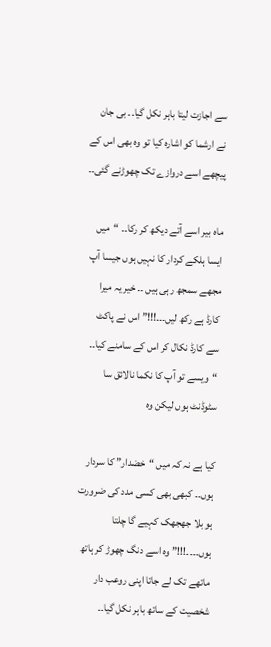سے اجازت لیتا باہر نکل گیا۔۔ بی جان نے ارشما کو اشارہ کیا تو وه بھی اس کے پیچھے اسے دروازے تک چھوڑنے گئی۔۔

ماہ بیر اسے آتے دیکھ کر رکا۔۔ “میں ایسا ہلکے کردار کا نہیں ہوں جیسا آپ مجھے سمجھ رہی ہیں ۔۔ خیر یہ میرا کارڈ ہے رکھ لیں۔۔۔!!!” اس نے پاکٹ سے کارڈ نکال کر اس کے سامنے کیا۔۔ “ویسے تو آپ کا نکما نالائق سا سٹوڈنٹ ہوں لیکن وہ

کیا ہے نہ کہ میں “خضدار” کا سردار ہوں۔۔ کبھی بھی کسی مدد کی ضرورت ہو بلا جھجھک کہیے گا چلتا ہوں۔۔۔۔!!!” وه اسے دنگ چھوڑ کر ہاتھ ماتھے تک لے جاتا اپنی روعب دار شخصیت کے ساتھ باہر نکل گیا۔۔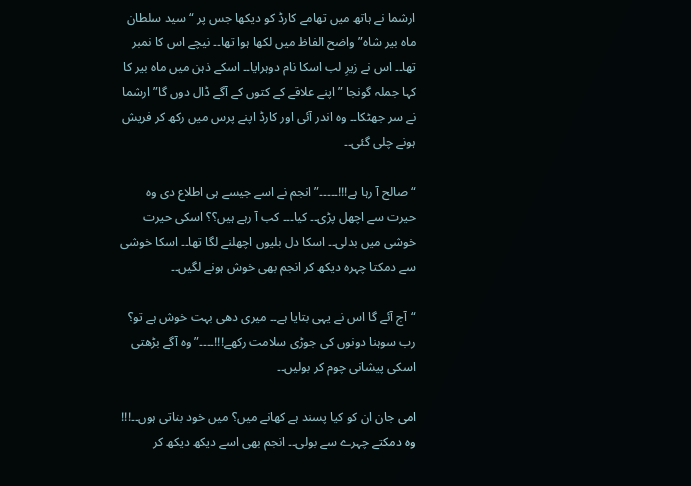ارشما نے ہاتھ میں تھامے کارڈ کو دیکھا جس پر “سید سلطان ماہ بیر شاہ” واضح الفاظ میں لکھا ہوا تھا۔۔ نیچے اس کا نمبر تھا۔۔ اس نے زیرِ لب اسکا نام دوہرایا۔۔ اسکے ذہن میں ماہ بیر کا کہا جملہ گونجا ” اپنے علاقے کے کتوں کے آگے ڈال دوں گا” ارشما نے سر جھٹکا۔۔ وه اندر آئی اور کارڈ اپنے پرس میں رکھ کر فریش ہونے چلی گئی۔۔

“صالح آ رہا ہے!!!۔۔۔۔۔” انجم نے اسے جیسے ہی اطلاع دی وه حیرت سے اچھل پڑی۔۔ کیا۔۔۔ کب آ رہے ہیں؟؟ اسکی حیرت خوشی میں بدلی۔۔ اسکا دل بلیوں اچھلنے لگا تھا۔۔ اسکا خوشی سے دمكتا چہرہ دیکھ کر انجم بھی خوش ہونے لگیں۔۔

“آج آئے گا اس نے یہی بتایا ہے۔۔ میری دھی بہت خوش ہے تو؟ رب سوہنا دونوں کی جوڑی سلامت رکھے!!!۔۔۔۔” وه آگے بڑھتی اسکی پیشانی چوم کر بولیں۔۔

امی جان ان کو کیا پسند ہے کھانے میں؟ میں خود بناتی ہوں۔۔!!! وه دمكتے چہرے سے بولی۔۔ انجم بھی اسے دیکھ دیکھ کر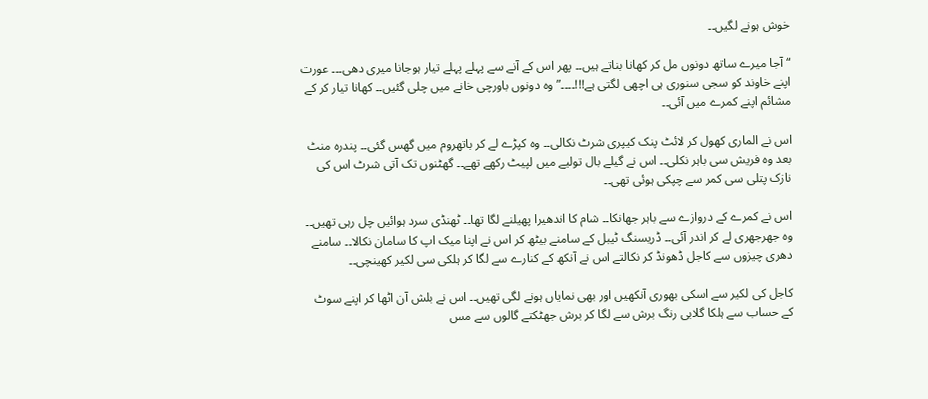خوش ہونے لگیں۔۔

“آجا میرے ساتھ دونوں مل کر کھانا بناتے ہیں۔۔ پھر اس کے آنے سے پہلے پہلے تیار ہوجانا میری دھی۔۔۔ عورت اپنے خاوند کو سجی سنوری ہی اچھی لگتی ہے!!!۔۔۔۔” وه دونوں باورچی خانے میں چلی گئیں۔۔ کھانا تیار کر کے مشائم اپنے کمرے میں آئی۔۔

اس نے الماری کھول کر لائٹ پنک كیپری شرٹ نكالی۔۔ وه کپڑے لے کر باتھروم میں گھس گئی۔۔ پندرہ منٹ بعد وه فریش سی باہر نکلی۔۔ اس نے گیلے بال تولیے میں لپیٹ رکھے تھے۔۔ گھٹنوں تک آتی شرٹ اس کی نازک پتلی سی کمر سے چپکی ہوئی تھی۔۔

اس نے کمرے کے دروازے سے باہر جھانکا۔۔ شام کا اندهیرا پھیلنے لگا تھا۔۔ ٹھنڈی سرد ہوائیں چل رہی تھیں۔۔ وه جھرجھری لے کر اندر آئی۔۔ ڈریسنگ ٹیبل کے سامنے بیٹھ کر اس نے اپنا میک اپ کا سامان نکالا۔۔ سامنے دھری چیزوں سے كاجل ڈھونڈ کر نکالتے اس نے آنکھ کے کنارے سے لگا کر ہلکی سی لكیر کھینچی۔۔

کاجل کی لكیر سے اسکی بھوری آنکھیں اور بھی نماياں ہونے لگی تھیں۔۔ اس نے بلش آن اٹھا کر اپنے سوٹ کے حساب سے ہلکا گلابی رنگ برش سے لگا کر برش جھٹکتے گالوں سے مس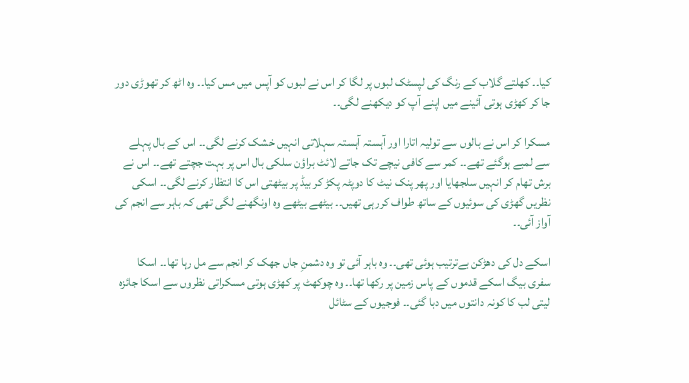کیا۔۔ کھلتے گلاب کے رنگ کی لپسٹک لبوں پر لگا کر اس نے لبوں کو آپس میں مس کیا۔۔ وه اٹھ کر تھوڑی دور جا کر کھڑی ہوتی آئینے میں اپنے آپ کو دیکھنے لگی۔۔

مسکرا کر اس نے بالوں سے تولیہ اتارا اور آہستہ آہستہ سہلاتی انہیں خشک کرنے لگی۔۔ اس کے بال پہلے سے لمبے ہوگئے تھے۔۔ کمر سے کافی نیچے تک جاتے لائٹ براؤن سلكی بال اس پر بہت جچتے تھے۔۔ اس نے برش تھام کر انہیں سلجهایا اور پھر پنک نیٹ کا دوپٹہ پکڑ کر بیڈ پر بیٹھتی اس کا انتظار کرنے لگی۔۔ اسکی نظریں گھڑی کی سوئیوں کے ساتھ طواف کررہی تھیں۔۔ بیٹھے بیٹھے وه اونگھنے لگی تھی کہ باہر سے انجم کی آواز آئی۔۔

اسکے دل کی دھڑکن بےترتیب ہوئی تھی۔۔ وه باہر آئی تو وه دشمنِ جاں جھک کر انجم سے مل رہا تھا۔۔ اسکا سفری بیگ اسکے قدموں کے پاس زمین پر رکھا تھا۔۔ وه چوکھٹ پر کھڑی ہوتی مسکراتی نظروں سے اسکا جائزہ لیتی لب کا کونہ دانتوں میں دبا گئی۔۔ فوجیوں کے سٹائل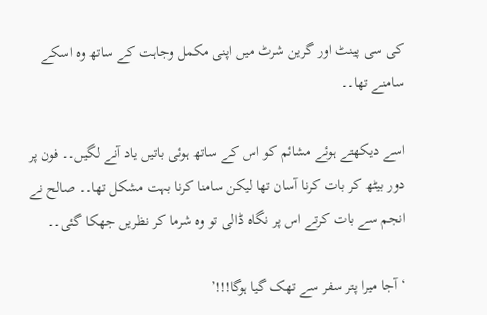کی سی پینٹ اور گرین شرٹ میں اپنی مکمل وجاہت کے ساتھ وه اسکے سامنے تھا۔۔

اسے دیکھتے ہوئے مشائم کو اس کے ساتھ ہوئی باتیں یاد آنے لگیں۔۔ فون پر دور بیٹھ کر بات کرنا آسان تھا لیکن سامنا کرنا بہت مشکل تھا۔۔ صالح نے انجم سے بات کرتے اس پر نگاہ ڈالی تو وه شرما کر نظریں جھکا گئی۔۔

‘آجا میرا پتر سفر سے تھک گیا ہوگا!!!’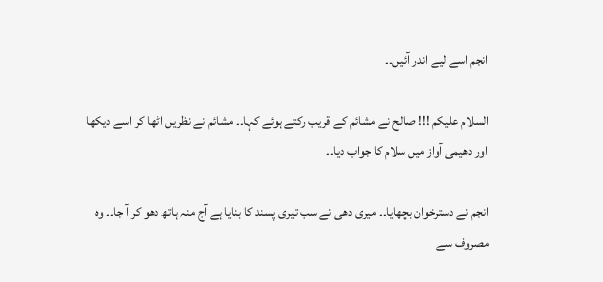انجم اسے لیے اندر آئیں۔۔

السلام علیکم !!! صالح نے مشائم کے قریب رکتے ہوئے کہا۔۔ مشائم نے نظریں اٹھا کر اسے دیکھا اور دهیمی آواز میں سلام کا جواب دیا۔۔

انجم نے دسترخوان بچھایا۔۔ میری دھی نے سب تیری پسند کا بنایا ہے آج منہ ہاتھ دھو کر آ جا۔۔ وه مصروف سے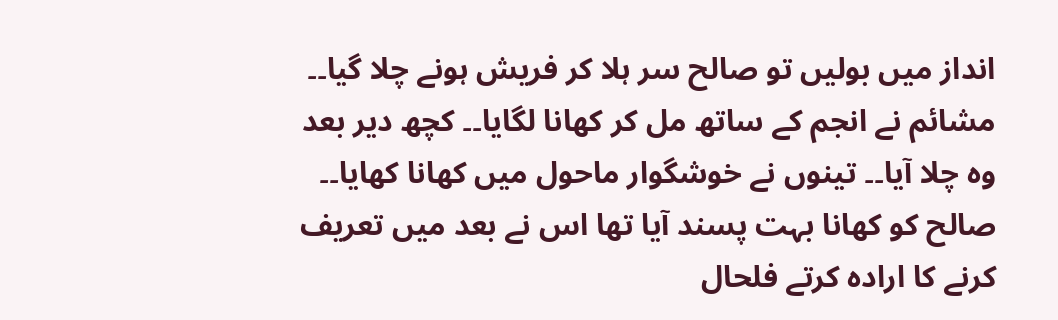انداز میں بولیں تو صالح سر ہلا کر فریش ہونے چلا گیا۔۔ مشائم نے انجم کے ساتھ مل کر کھانا لگایا۔۔ کچھ دیر بعد وه چلا آیا۔۔ تینوں نے خوشگوار ماحول میں کھانا کھایا۔۔ صالح کو کھانا بہت پسند آیا تھا اس نے بعد میں تعریف کرنے کا اراده کرتے فلحال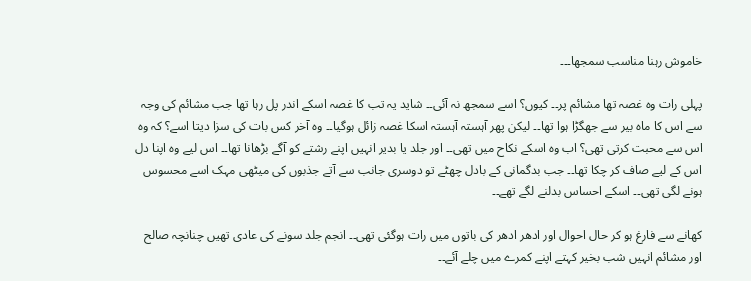خاموش رہنا مناسب سمجھا۔۔۔

پہلی رات وه غصہ تھا مشائم پر۔۔ کیوں؟ اسے سمجھ نہ آئی۔۔ شاید یہ تب کا غصہ اسکے اندر پل رہا تھا جب مشائم کی وجہ سے اس کا ماہ بیر سے جھگڑا ہوا تھا۔۔ لیکن پھر آہستہ آہستہ اسکا غصہ زائل ہوگیا۔۔ وه آخر کس بات کی سزا دیتا اسے؟ کہ وه اس سے محبت کرتی تھی؟ اب وه اسکے نکاح میں تھی۔۔ اور جلد یا بدیر انہیں اپنے رشتے کو آگے بڑھانا تھا۔۔ اس لیے وه اپنا دل اس کے لیے صاف کر چکا تھا۔۔ جب بدگمانی کے بادل چھٹے تو دوسری جانب سے آتے جذبوں کی میٹھی مہک اسے محسوس ہونے لگی تھی۔۔ اسکے احساس بدلنے لگے تھے۔۔

کھانے سے فارغ ہو کر حال احوال اور ادھر ادھر کی باتوں میں رات ہوگئی تھی۔۔ انجم جلد سونے کی عادی تھیں چنانچہ صالح اور مشائم انہیں شب بخیر کہتے اپنے کمرے میں چلے آئے۔۔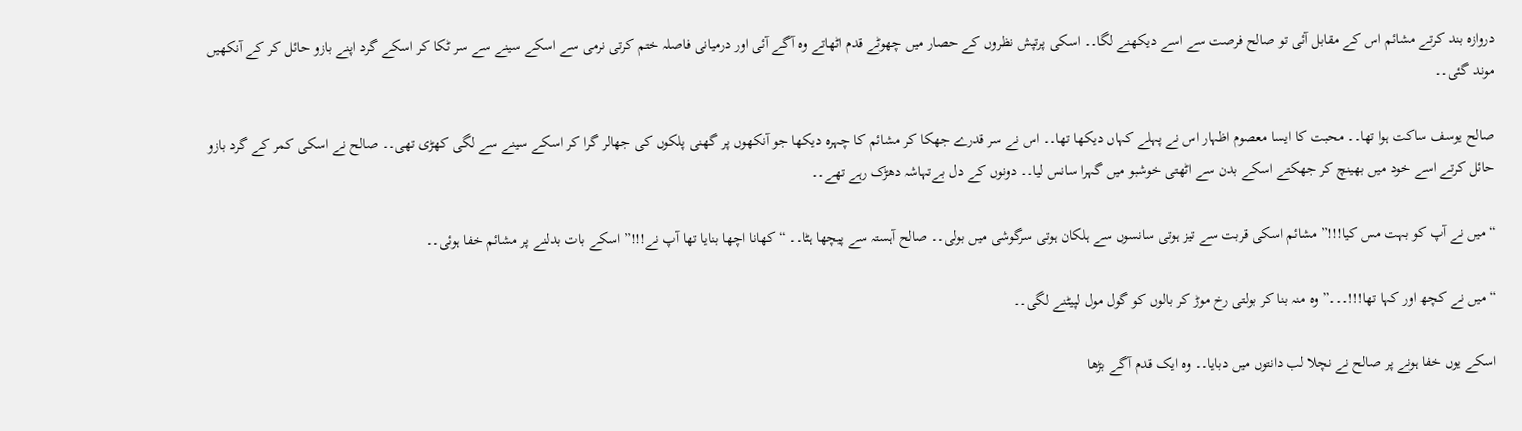دروازه بند کرتے مشائم اس کے مقابل آئی تو صالح فرصت سے اسے دیکھنے لگا۔۔ اسکی پرتپش نظروں کے حصار میں چھوٹے قدم اٹھاتے وہ آگے آئی اور درميانی فاصلہ ختم کرتی نرمی سے اسکے سینے سے سر ٹکا کر اسکے گرد اپنے بازو حائل کر کے آنکھیں موند گئی۔۔

صالح یوسف ساکت ہوا تھا۔۔ محبت کا ایسا معصوم اظہار اس نے پہلے کہاں دیکھا تھا۔۔ اس نے سر قدرے جھکا کر مشائم کا چہرہ دیکھا جو آنکھوں پر گهنی پلکوں کی جھالر گرا کر اسکے سینے سے لگی کھڑی تھی۔۔ صالح نے اسکی کمر کے گرد بازو حائل کرتے اسے خود میں بھینچ کر جھکتے اسکے بدن سے اٹھتی خوشبو میں گہرا سانس لیا۔۔ دونوں کے دل بےتہاشہ دھڑک رہے تھے۔۔

“میں نے آپ کو بہت مس کیا!!!” مشائم اسکی قربت سے تیز ہوتی سانسوں سے ہلکان ہوتی سرگوشی میں بولی۔۔ صالح آہستہ سے پیچھا ہٹا۔۔ “کھانا اچھا بنایا تھا آپ نے!!!” اسکے بات بدلنے پر مشائم خفا ہوئی۔۔

“میں نے کچھ اور کہا تھا!!!۔۔۔” وه منہ بنا کر بولتی رخ موڑ کر بالوں کو گول مول لپیٹنے لگی۔۔

اسکے یوں خفا ہونے پر صالح نے نچلا لب دانتوں میں دبايا۔۔ وه ایک قدم آگے بڑھا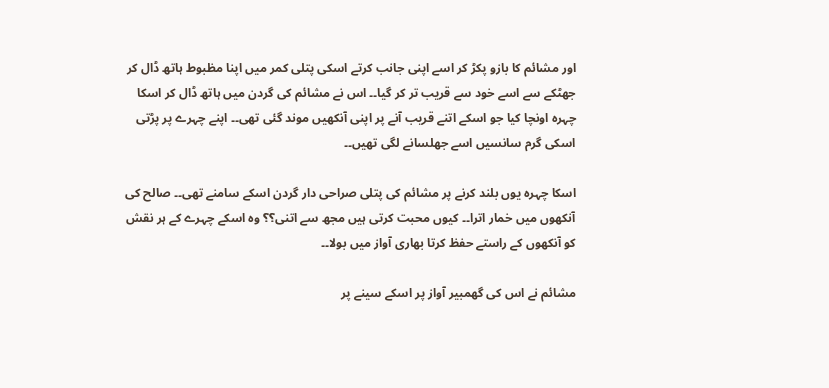اور مشائم کا بازو پکڑ کر اسے اپنی جانب کرتے اسکی پتلی کمر میں اپنا مظبوط ہاتھ ڈال کر جھٹکے سے اسے خود سے قریب تر کر گیا۔۔ اس نے مشائم کی گردن میں ہاتھ ڈال کر اسکا چہرہ اونچا کیا جو اسکے اتنے قریب آنے پر اپنی آنکھیں موند گئی تھی۔۔ اپنے چہرے پر پڑتی اسکی گرم سانسیں اسے جهلسانے لگی تھیں۔۔

اسکا چہرہ یوں بلند کرنے پر مشائم کی پتلی صراحی دار گردن اسکے سامنے تھی۔۔ صالح کی آنکھوں میں خمار اترا۔۔ کیوں محبت کرتی ہیں مجھ سے اتنی؟؟ وه اسکے چہرے کے ہر نقش کو آنکھوں کے راستے حفظ کرتا بھاری آواز میں بولا۔۔

مشائم نے اس کی گھمبیر آواز پر اسکے سینے پر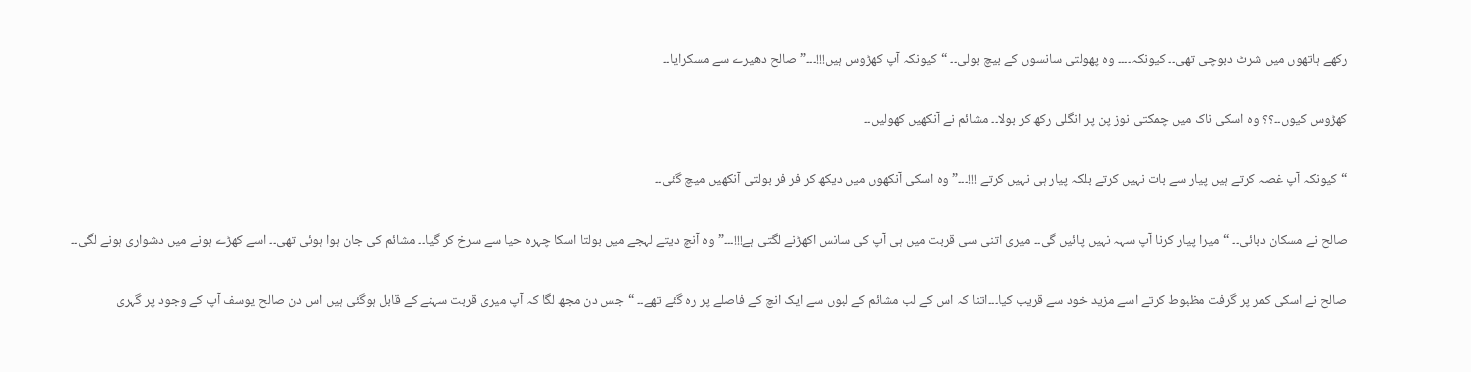رکھے ہاتھوں میں شرٹ دبوچی تھی۔۔ کیونکہ۔۔۔۔ وه پھولتی سانسوں کے بیچ بولی۔۔ “کیونکہ آپ کھڑوس ہیں!!!۔۔۔” صالح دھیرے سے مسکرایا۔۔

کھڑوس کیوں۔۔؟؟ وه اسکی ناک میں چمکتی نوز پن پر انگلی رکھ کر بولا۔۔ مشائم نے آنکھیں کھولیں۔۔

“کیونکہ آپ غصہ کرتے ہیں پیار سے بات نہیں کرتے بلکہ پیار ہی نہیں کرتے !!!۔۔۔” وه اسکی آنکھوں میں دیکھ کر فر فر بولتی آنکھیں میچ گئی۔۔

صالح نے مسکان دبائی۔۔ “میرا پیار کرنا آپ سہہ نہیں پائیں گی۔۔ میری اتنی سی قربت میں ہی آپ کی سانس اکھڑنے لگتی ہے!!!۔۔۔” وه آنچ دیتے لہجے میں بولتا اسکا چہرہ حیا سے سرخ کر گیا۔۔ مشائم کی جان ہوا ہوئی تھی۔۔ اسے کھڑے ہونے میں دشواری ہونے لگی۔۔

صالح نے اسکی کمر پر گرفت مظبوط کرتے اسے مزید خود سے قریب کیا۔۔۔اتنا کہ اس کے لب مشائم کے لبوں سے ایک انچ کے فاصلے پر رہ گئے تھے۔۔ “جس دن مجھ لگا کہ آپ میری قربت سہنے کے قابل ہوگئی ہیں اس دن صالح یوسف آپ کے وجود پر گہری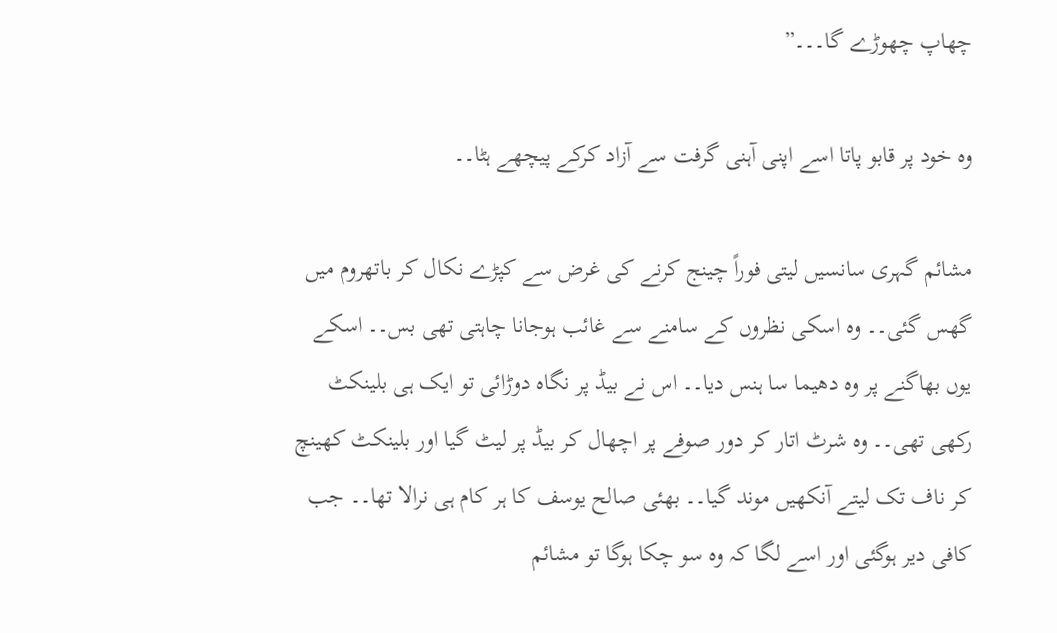چھاپ چھوڑے گا۔۔۔”

وه خود پر قابو پاتا اسے اپنی آہنی گرفت سے آزاد کرکے پیچھے ہٹا۔۔

مشائم گہری سانسیں لیتی فوراً چینج کرنے کی غرض سے کپڑے نکال کر باتھروم میں گھس گئی۔۔ وه اسکی نظروں کے سامنے سے غائب ہوجانا چاہتی تھی بس۔۔ اسکے یوں بھاگنے پر وه دهیما سا ہنس دیا۔۔ اس نے بیڈ پر نگاہ دوڑائی تو ایک ہی بلینکٹ رکھی تھی۔۔ وه شرٹ اتار کر دور صوفے پر اچھال کر بیڈ پر لیٹ گیا اور بلینکٹ کھینچ کر ناف تک لیتے آنکھیں موند گیا۔۔ بھئی صالح یوسف کا ہر کام ہی نرالا تھا۔۔ جب کافی دیر ہوگئی اور اسے لگا کہ وه سو چکا ہوگا تو مشائم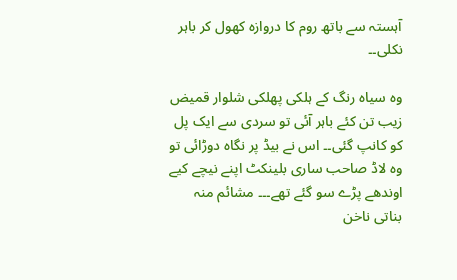آہستہ سے باتھ روم کا دروازه کھول کر باہر نکلی۔۔

وه سیاہ رنگ کے ہلکی پھلکی شلوار قمیض زیب تن کئے باہر آئی تو سردی سے ایک پل کو کانپ گئی۔۔ اس نے بیڈ پر نگاہ دوڑائی تو وه لاڈ صاحب ساری بلینکٹ اپنے نیچے کیے اوندھے پڑے سو گئے تھے۔۔۔ مشائم منہ بناتی ناخن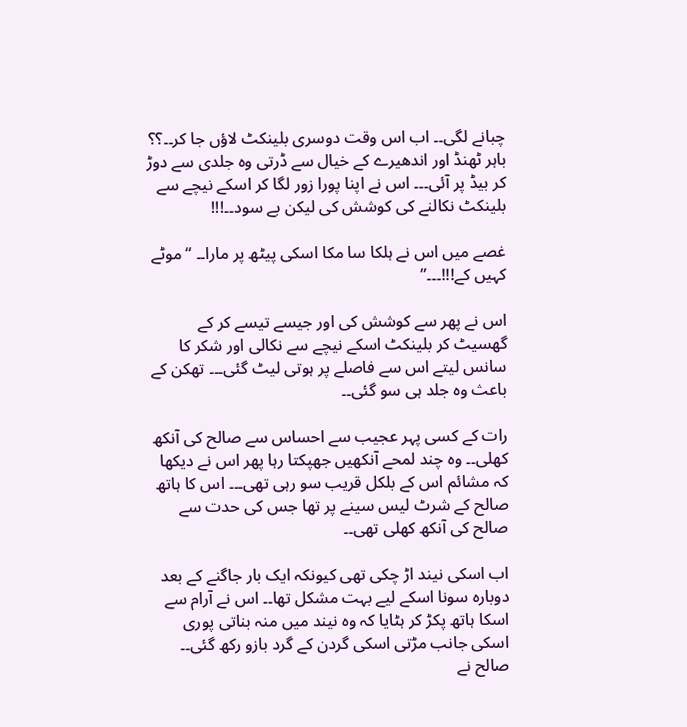چبانے لگی۔۔ اب اس وقت دوسری بلینکٹ لاؤں جا کر۔۔؟؟ باہر ٹھنڈ اور اندھیرے کے خیال سے ڈرتی وه جلدی سے دوڑ کر بیڈ پر آئی۔۔۔ اس نے اپنا پورا زور لگا کر اسکے نیچے سے بلینکٹ نكالنے کی کوشش کی لیکن بے سود۔۔!!!

غصے میں اس نے ہلکا سا مکا اسکی پیٹھ پر مارا۔۔ “موٹے کہیں کے!!!۔۔۔”

اس نے پھر سے کوشش کی اور جیسے تیسے کر کے گهسیٹ کر بلینکٹ اسکے نیچے سے نكالی اور شکر کا سانس لیتے اس سے فاصلے پر ہوتی لیٹ گئی۔۔۔ تھکن کے باعث وه جلد ہی سو گئی۔۔

رات کے کسی پہر عجیب سے احساس سے صالح کی آنکھ کھلی۔۔ وه چند لمحے آنکھیں جهپكتا رہا پھر اس نے دیکھا کہ مشائم اس کے بلکل قریب سو رہی تھی۔۔۔ اس کا ہاتھ صالح کے شرٹ لیس سینے پر تھا جس کی حدت سے صالح کی آنکھ کھلی تھی۔۔

اب اسکی نیند اڑ چکی تھی کیونکہ ایک بار جاگنے کے بعد دوبارہ سونا اسکے لیے بہت مشکل تھا۔۔ اس نے آرام سے اسکا ہاتھ پکڑ کر ہٹایا کہ وه نیند میں منہ بناتی پوری اسکی جانب مڑتی اسکی گردن کے گرد بازو رکھ گئی۔۔ صالح نے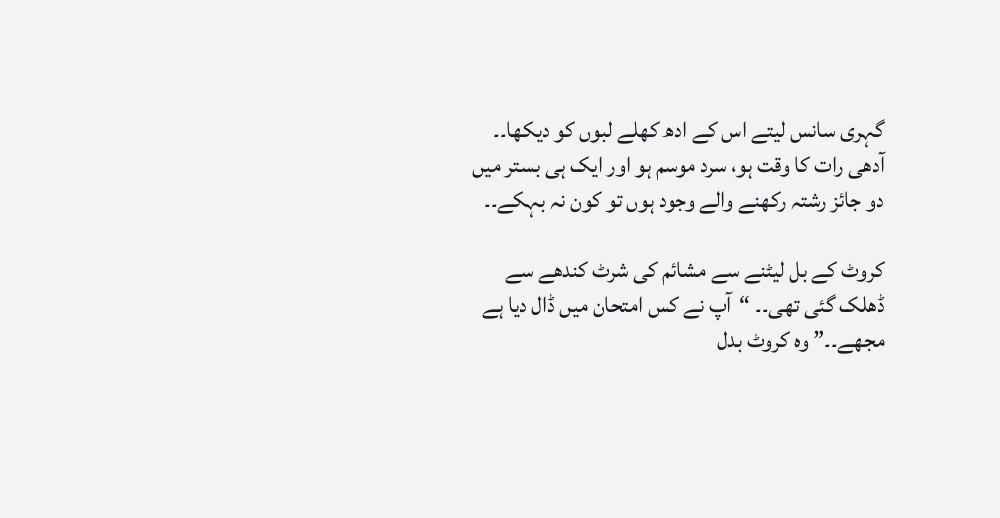گہری سانس لیتے اس کے ادھ کھلے لبوں کو دیکھا۔۔ آدھی رات کا وقت ہو، سرد موسم ہو اور ایک ہی بستر میں دو جائز رشتہ رکھنے والے وجود ہوں تو کون نہ بہکے۔۔

کروٹ کے بل لیٹنے سے مشائم کی شرٹ کندھے سے ڈھلک گئی تھی۔۔ “آپ نے کس امتحان میں ڈال دیا ہے مجھے۔۔” وه کروٹ بدل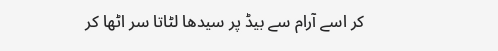کر اسے آرام سے بیڈ پر سیدھا لٹاتا سر اٹھا کر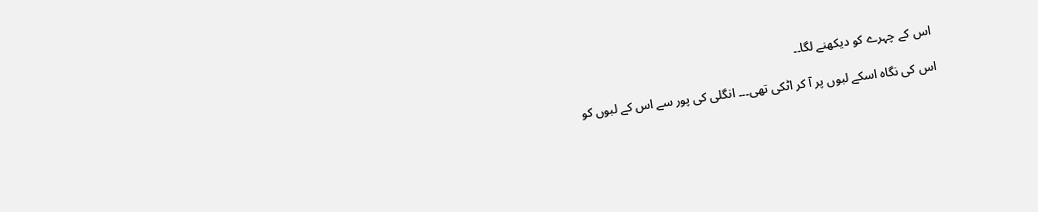اس کے چہرے کو دیکھنے لگا۔۔

اس کی نگاہ اسکے لبوں پر آ کر اٹکی تھی۔۔۔ انگلی کی پور سے اس کے لبوں کو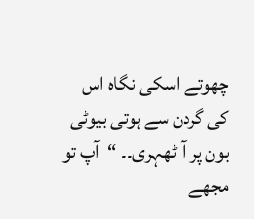چھوتے اسکی نگاہ اس کی گردن سے ہوتی بیوٹی بون پر آ ٹھہری۔۔ “آپ تو مجھے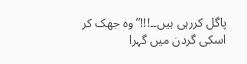پاگل کررہی ہیں۔۔!!!” وه جھک کر اسکی گردن میں گہرا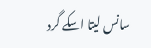سانس لیتا اسکے گرد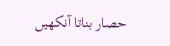حصار بناتا آنکھیں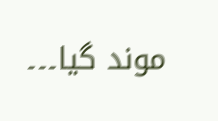موند گیا۔۔۔